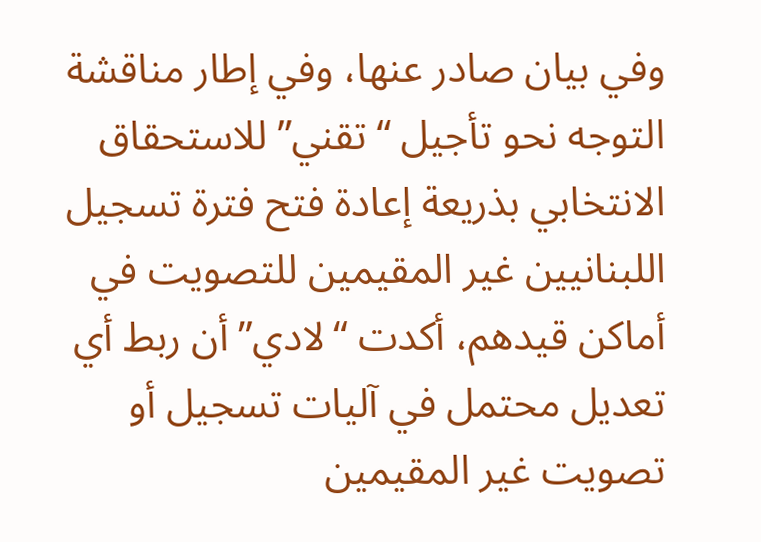وفي بيان صادر عنها، وفي إطار مناقشة التوجه نحو تأجيل “تقني” للاستحقاق الانتخابي بذريعة إعادة فتح فترة تسجيل اللبنانيين غير المقيمين للتصويت في أماكن قيدهم، أكدت “لادي” أن ربط أي تعديل محتمل في آليات تسجيل أو تصويت غير المقيمين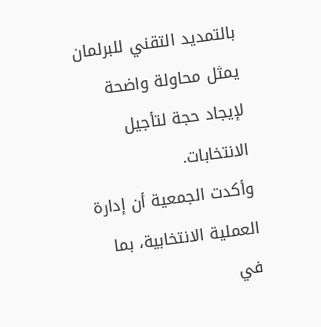بالتمديد التقني للبرلمان يمثل محاولة واضحة لإيجاد حجة لتأجيل الانتخابات.
وأكدت الجمعية أن إدارة العملية الانتخابية، بما في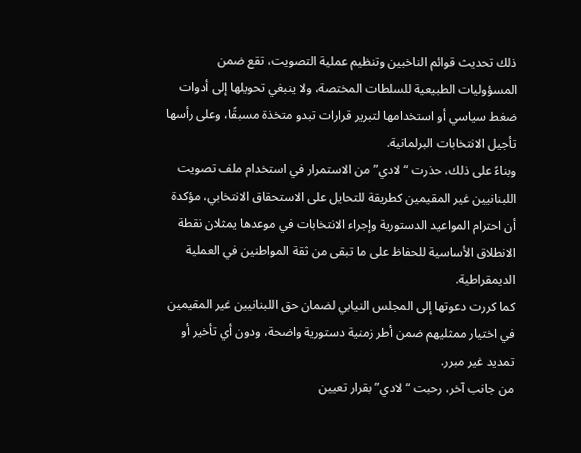ذلك تحديث قوائم الناخبين وتنظيم عملية التصويت، تقع ضمن المسؤوليات الطبيعية للسلطات المختصة، ولا ينبغي تحويلها إلى أدوات ضغط سياسي أو استخدامها لتبرير قرارات تبدو متخذة مسبقًا، وعلى رأسها تأجيل الانتخابات البرلمانية.
وبناءً على ذلك، حذرت “لادي” من الاستمرار في استخدام ملف تصويت اللبنانيين غير المقيمين كطريقة للتحايل على الاستحقاق الانتخابي، مؤكدة أن احترام المواعيد الدستورية وإجراء الانتخابات في موعدها يمثلان نقطة الانطلاق الأساسية للحفاظ على ما تبقى من ثقة المواطنين في العملية الديمقراطية.
كما كررت دعوتها إلى المجلس النيابي لضمان حق اللبنانيين غير المقيمين في اختيار ممثليهم ضمن أطر زمنية دستورية واضحة، ودون أي تأخير أو تمديد غير مبرر.
من جانب آخر، رحبت “لادي” بقرار تعيين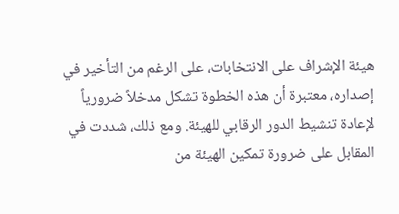هيئة الإشراف على الانتخابات، على الرغم من التأخير في إصداره، معتبرة أن هذه الخطوة تشكل مدخلاً ضرورياً لإعادة تنشيط الدور الرقابي للهيئة. ومع ذلك، شددت في المقابل على ضرورة تمكين الهيئة من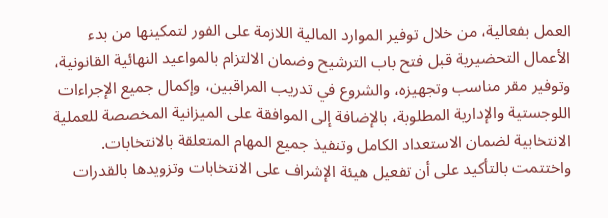العمل بفعالية، من خلال توفير الموارد المالية اللازمة على الفور لتمكينها من بدء الأعمال التحضيرية قبل فتح باب الترشيح وضمان الالتزام بالمواعيد النهائية القانونية، وتوفير مقر مناسب وتجهيزه، والشروع في تدريب المراقبين، وإكمال جميع الإجراءات اللوجستية والإدارية المطلوبة، بالإضافة إلى الموافقة على الميزانية المخصصة للعملية الانتخابية لضمان الاستعداد الكامل وتنفيذ جميع المهام المتعلقة بالانتخابات.
واختتمت بالتأكيد على أن تفعيل هيئة الإشراف على الانتخابات وتزويدها بالقدرات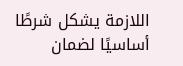اللازمة يشكل شرطًا أساسيًا لضمان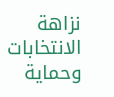نزاهة الانتخابات وحماية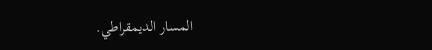المسار الديمقراطي.